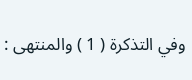وفي التذكرة ( 1 ) والمنتهى :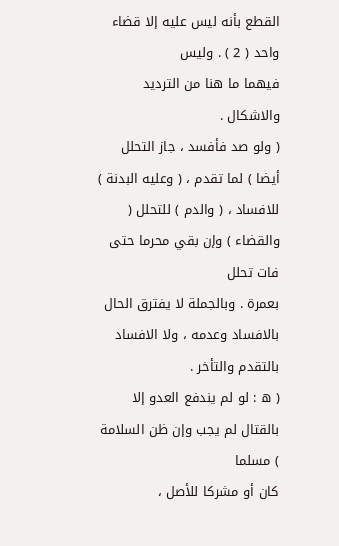القطع بأنه ليس عليه إلا قضاء واحد ( 2 ) . وليس
فيهما ما هنا من الترديد والاشكال .
( ولو صد فأفسد ، جاز التحلل أيضا ) لما تقدم ، ( وعليه البدنة )
للافساد ، ( والدم ) للتحلل ( والقضاء ) وإن بقي محرما حتى فات تحلل
بعمرة . وبالجملة لا يفترق الحال بالافساد وعدمه ، ولا الافساد بالتقدم والتأخر .
( ه : لو لم يندفع العدو إلا بالقتال لم يجب وإن ظن السلامة ) مسلما
كان أو مشركا للأصل ،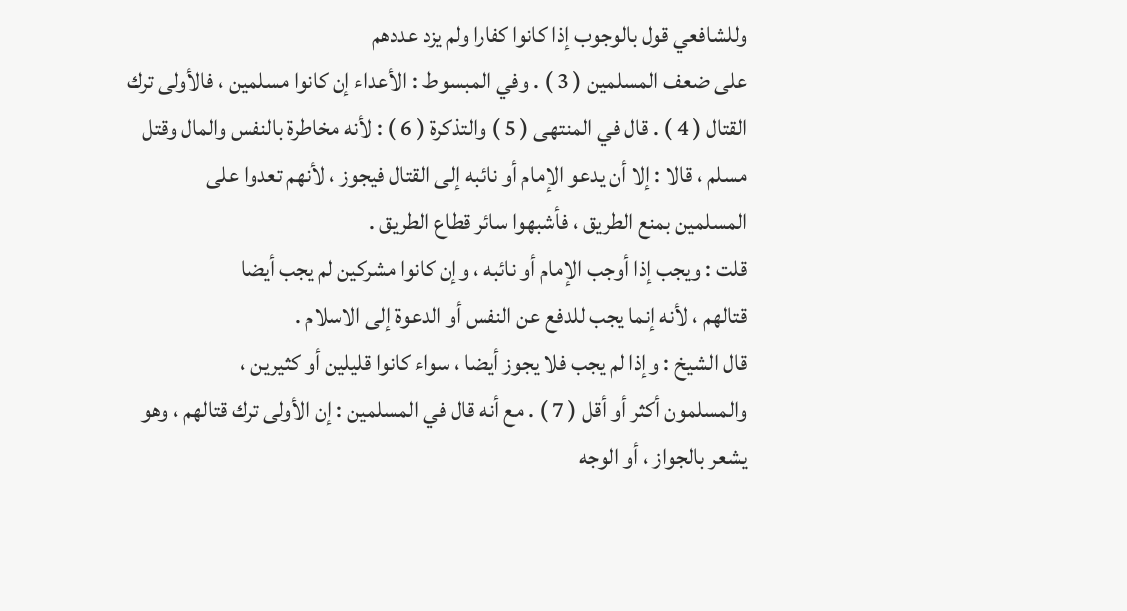وللشافعي قول بالوجوب إذا كانوا كفارا ولم يزد عددهم
على ضعف المسلمين ( 3 ) . وفي المبسوط : الأعداء إن كانوا مسلمين ، فالأولى ترك
القتال ( 4 ) . قال في المنتهى ( 5 ) والتذكرة ( 6 ) : لأنه مخاطرة بالنفس والمال وقتل
مسلم ، قالا : إلا أن يدعو الإمام أو نائبه إلى القتال فيجوز ، لأنهم تعدوا على
المسلمين بمنع الطريق ، فأشبهوا سائر قطاع الطريق .
قلت : ويجب إذا أوجب الإمام أو نائبه ، وإن كانوا مشركين لم يجب أيضا
قتالهم ، لأنه إنما يجب للدفع عن النفس أو الدعوة إلى الاسلام .
قال الشيخ : وإذا لم يجب فلا يجوز أيضا ، سواء كانوا قليلين أو كثيرين ،
والمسلمون أكثر أو أقل ( 7 ) . مع أنه قال في المسلمين : إن الأولى ترك قتالهم ، وهو
يشعر بالجواز ، أو الوجه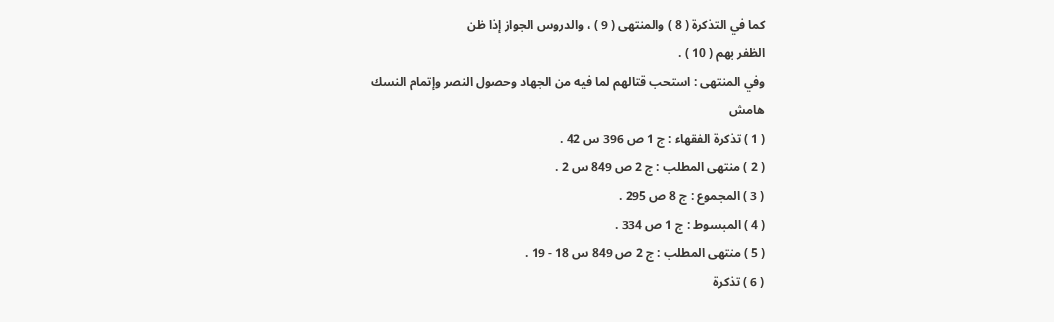كما في التذكرة ( 8 ) والمنتهى ( 9 ) ، والدروس الجواز إذا ظن
الظفر بهم ( 10 ) .
وفي المنتهى : استحب قتالهم لما فيه من الجهاد وحصول النصر وإتمام النسك
هامش
( 1 ) تذكرة الفقهاء : ج 1 ص 396 س 42 .
( 2 ) منتهى المطلب : ج 2 ص 849 س 2 .
( 3 ) المجموع : ج 8 ص 295 .
( 4 ) المبسوط : ج 1 ص 334 .
( 5 ) منتهى المطلب : ج 2 ص 849 س 18 - 19 .
( 6 ) تذكرة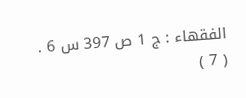الفقهاء : ج 1 ص 397 س 6 .
( 7 )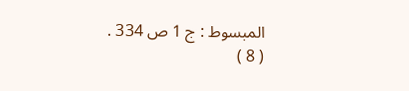المبسوط : ج 1 ص 334 .
( 8 )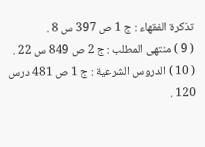تذكرة الفقهاء : ج 1 ص 397 س 8 .
( 9 ) منتهى المطلب : ج 2 ص 849 س 22 .
( 10 ) الدروس الشرعية : ج 1 ص 481 درس 120 .